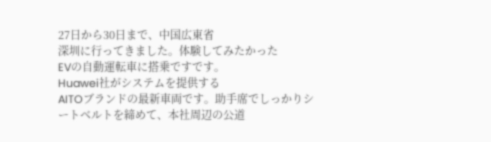27日から30日まで、中国広東省
深圳に行ってきました。体験してみたかった
EVの自動運転車に搭乗ですです。
Huawei社がシステムを提供する
AITOブランドの最新車両です。助手席でしっかりシートベルトを締めて、本社周辺の公道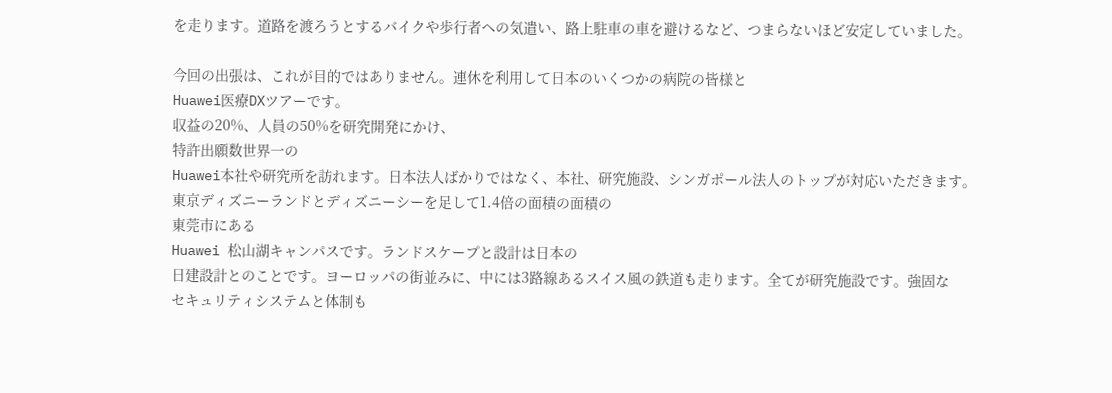を走ります。道路を渡ろうとするバイクや歩行者への気遣い、路上駐車の車を避けるなど、つまらないほど安定していました。

今回の出張は、これが目的ではありません。連休を利用して日本のいくつかの病院の皆様と
Huawei医療DXツアーです。
収益の20%、人員の50%を研究開発にかけ、
特許出願数世界一の
Huawei本社や研究所を訪れます。日本法人ばかりではなく、本社、研究施設、シンガポール法人のトップが対応いただきます。
東京ディズニーランドとディズニーシーを足して1.4倍の面積の面積の
東莞市にある
Huawei 松山湖キャンパスです。ランドスケープと設計は日本の
日建設計とのことです。ヨーロッパの街並みに、中には3路線あるスイス風の鉄道も走ります。全てが研究施設です。強固な
セキュリティシステムと体制も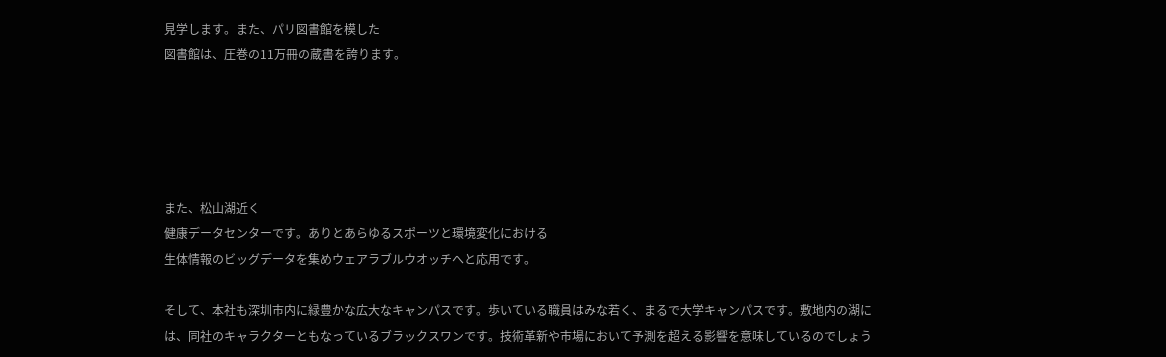見学します。また、パリ図書館を模した
図書館は、圧巻の11万冊の蔵書を誇ります。





また、松山湖近く
健康データセンターです。ありとあらゆるスポーツと環境変化における
生体情報のビッグデータを集めウェアラブルウオッチへと応用です。

そして、本社も深圳市内に緑豊かな広大なキャンパスです。歩いている職員はみな若く、まるで大学キャンパスです。敷地内の湖には、同社のキャラクターともなっているブラックスワンです。技術革新や市場において予測を超える影響を意味しているのでしょう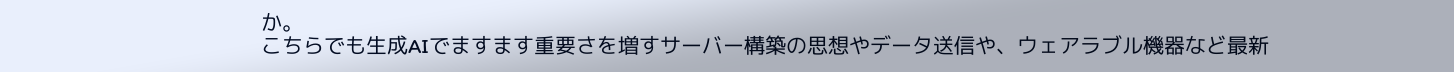か。
こちらでも生成AIでますます重要さを増すサーバー構築の思想やデータ送信や、ウェアラブル機器など最新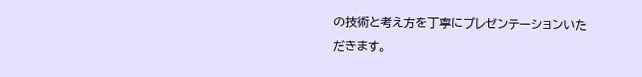の技術と考え方を丁寧にプレゼンテーションいただきます。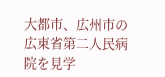大都市、広州市の
広東省第二人民病院を見学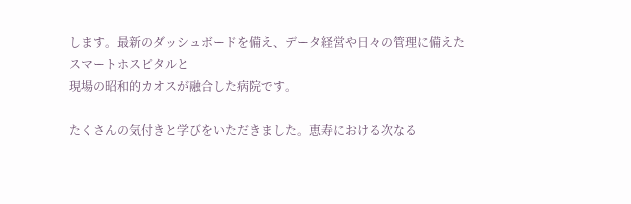します。最新のダッシュボードを備え、データ経営や日々の管理に備えた
スマートホスピタルと
現場の昭和的カオスが融合した病院です。

たくさんの気付きと学びをいただきました。恵寿における次なる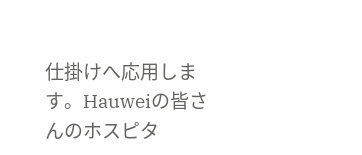仕掛けへ応用します。Hauweiの皆さんのホスピタ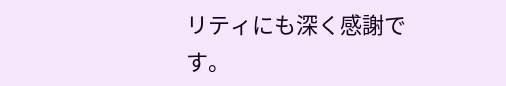リティにも深く感謝です。